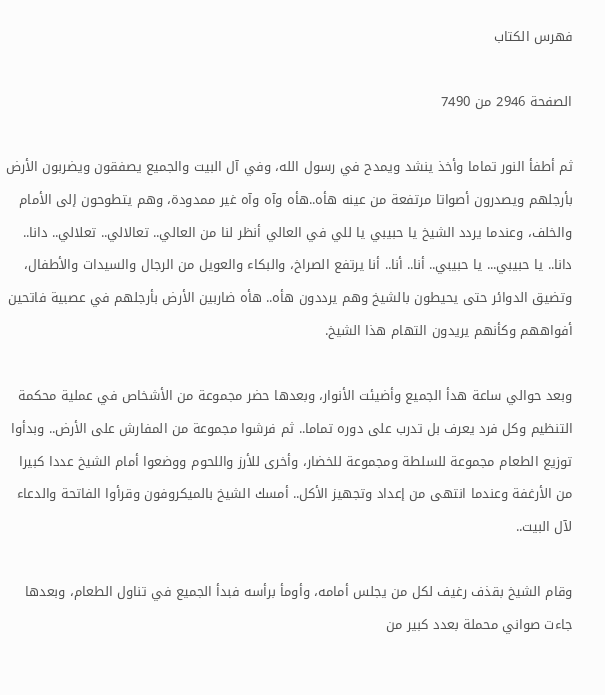فهرس الكتاب

الصفحة 2946 من 7490

ثم أطفأ النور تماما وأخذ ينشد ويمدح في رسول الله، وفي آل البيت والجميع يصفقون ويضربون الأرض بأرجلهم ويصدرون أصواتا مرتفعة من عينه هأه..هأه وآه وآه غير ممدودة، وهم يتطوحون إلى الأمام والخلف، وعندما يردد الشيخ يا حبيبي يا للي في العالي أنظر لنا من العالي.. تعالالي.. تعلالي.. دانا.. دانا.. يا حبيبي... يا حبيبي.. أنا.. أنا.. أنا يرتفع الصراخ، والبكاء والعويل من الرجال والسيدات والأطفال، وتضيق الدوائر حتى يحيطون بالشيخ وهم يرددون هأه.. هأه ضاربين الأرض بأرجلهم في عصبية فاتحين أفواههم وكأنهم يريدون التهام هذا الشيخ.

وبعد حوالي ساعة هدأ الجميع وأضيئت الأنوار، وبعدها حضر مجموعة من الأشخاص في عملية محكمة التنظيم وكل فرد يعرف بل تدرب على دوره تماما.. ثم فرشوا مجموعة من المفارش على الأرض.. وبدأوا توزيع الطعام مجموعة للسلطة ومجموعة للخضار، وأخرى للأرز واللحوم ووضعوا أمام الشيخ عددا كبيرا من الأرغفة وعندما انتهى من إعداد وتجهيز الأكل.. أمسك الشيخ بالميكروفون وقرأوا الفاتحة والدعاء لآل البيت..

وقام الشيخ بقذف رغيف لكل من يجلس أمامه، وأومأ برأسه فبدأ الجميع في تناول الطعام، وبعدها جاءت صواني محملة بعدد كبير من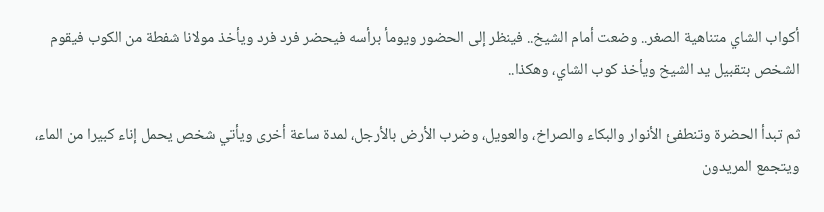أكواب الشاي متناهية الصغر.. وضعت أمام الشيخ.. فينظر إلى الحضور ويومأ برأسه فيحضر فرد فرد ويأخذ مولانا شفطة من الكوب فيقوم الشخص بتقبيل يد الشيخ ويأخذ كوب الشاي، وهكذا..

ثم تبدأ الحضرة وتنطفئ الأنوار والبكاء والصراخ، والعويل، وضرب الأرض بالأرجل، لمدة ساعة أخرى ويأتي شخص يحمل إناء كبيرا من الماء، ويتجمع المريدون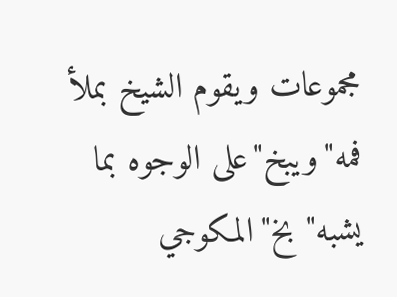مجموعات ويقوم الشيخ بملأ فمه"ويبخ"على الوجوه بما يشبه"بخ"المكوجي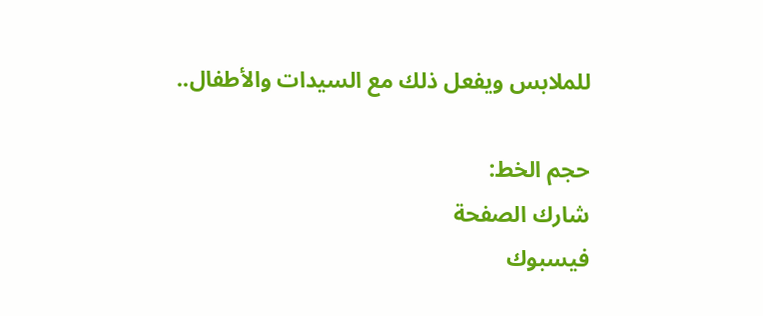للملابس ويفعل ذلك مع السيدات والأطفال..

حجم الخط:
شارك الصفحة
فيسبوك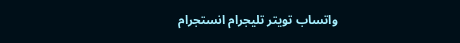واتساب تويتر تليجرام انستجرام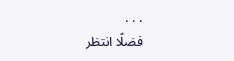. . .
فضلًا انتظر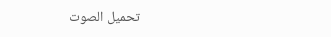تحميل الصوت